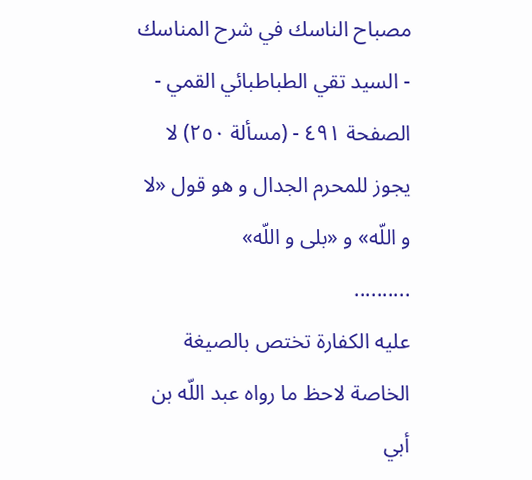مصباح الناسك في شرح المناسك - السيد تقي الطباطبائي القمي - الصفحة ٤٩١ - (مسألة ٢٥٠) لا يجوز للمحرم الجدال و هو قول «لا و اللّه» و «بلى و اللّه»
..........
عليه الكفارة تختص بالصيغة الخاصة لاحظ ما رواه عبد اللّه بن أبي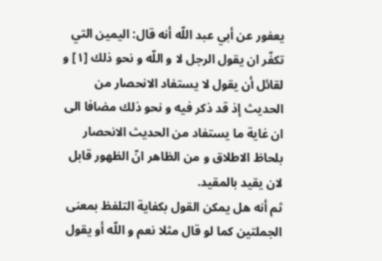يعفور عن أبي عبد اللّه أنه قال: اليمين التي تكفّر ان يقول الرجل لا و اللّه و نحو ذلك [١] و لقائل أن يقول لا يستفاد الانحصار من الحديث إذ قد ذكر فيه و نحو ذلك مضافا الى ان غاية ما يستفاد من الحديث الانحصار بلحاظ الاطلاق و من الظاهر انّ الظهور قابل لان يقيد بالمقيد.
ثم أنه هل يمكن القول بكفاية التلفظ بمعنى الجملتين كما لو قال مثلا نعم و اللّه أو يقول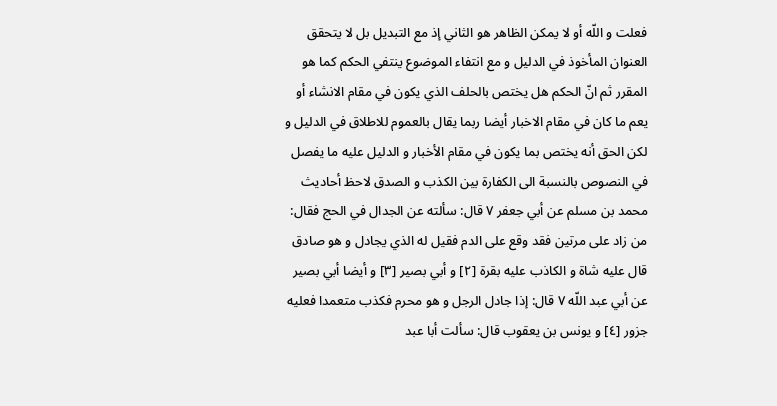فعلت و اللّه أو لا يمكن الظاهر هو الثاني إذ مع التبديل بل لا يتحقق العنوان المأخوذ في الدليل و مع انتفاء الموضوع ينتفي الحكم كما هو المقرر ثم انّ الحكم هل يختص بالحلف الذي يكون في مقام الانشاء أو يعم ما كان في مقام الاخبار أيضا ربما يقال بالعموم للاطلاق في الدليل و لكن الحق أنه يختص بما يكون في مقام الأخبار و الدليل عليه ما يفصل في النصوص بالنسبة الى الكفارة بين الكذب و الصدق لاحظ أحاديث محمد بن مسلم عن أبي جعفر ٧ قال: سألته عن الجدال في الحج فقال:
من زاد على مرتين فقد وقع على الدم فقيل له الذي يجادل و هو صادق قال عليه شاة و الكاذب عليه بقرة [٢] و أبي بصير [٣] و أيضا أبي بصير عن أبي عبد اللّه ٧ قال: إذا جادل الرجل و هو محرم فكذب متعمدا فعليه جزور [٤] و يونس بن يعقوب قال: سألت أبا عبد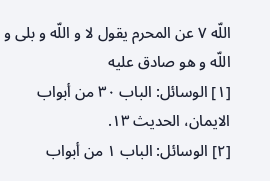اللّه ٧ عن المحرم يقول لا و اللّه و بلى و اللّه و هو صادق عليه
[١] الوسائل: الباب ٣٠ من أبواب الايمان، الحديث ١٣.
[٢] الوسائل: الباب ١ من أبواب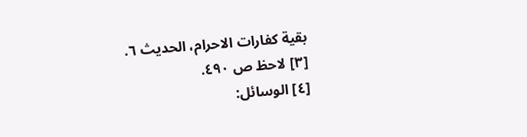بقية كفارات الاحرام، الحديث ٦.
[٣] لاحظ ص ٤٩٠.
[٤] الوسائل: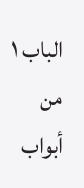الباب ١ من أبواب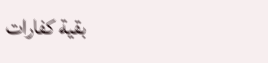بقية كفارات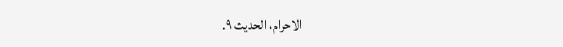الاحرام، الحديث ٩.